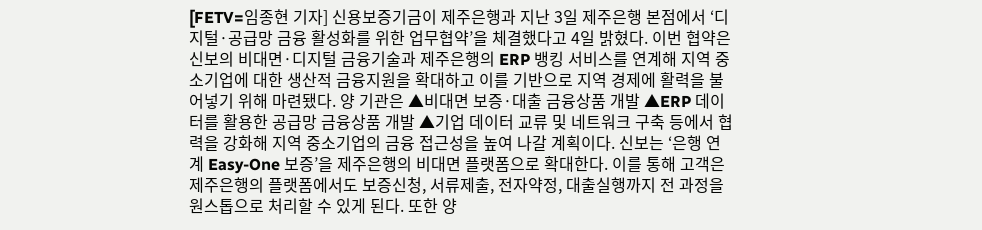[FETV=임종현 기자] 신용보증기금이 제주은행과 지난 3일 제주은행 본점에서 ‘디지털·공급망 금융 활성화를 위한 업무협약’을 체결했다고 4일 밝혔다. 이번 협약은 신보의 비대면·디지털 금융기술과 제주은행의 ERP 뱅킹 서비스를 연계해 지역 중소기업에 대한 생산적 금융지원을 확대하고 이를 기반으로 지역 경제에 활력을 불어넣기 위해 마련됐다. 양 기관은 ▲비대면 보증·대출 금융상품 개발 ▲ERP 데이터를 활용한 공급망 금융상품 개발 ▲기업 데이터 교류 및 네트워크 구축 등에서 협력을 강화해 지역 중소기업의 금융 접근성을 높여 나갈 계획이다. 신보는 ‘은행 연계 Easy-One 보증’을 제주은행의 비대면 플랫폼으로 확대한다. 이를 통해 고객은 제주은행의 플랫폼에서도 보증신청, 서류제출, 전자약정, 대출실행까지 전 과정을 원스톱으로 처리할 수 있게 된다. 또한 양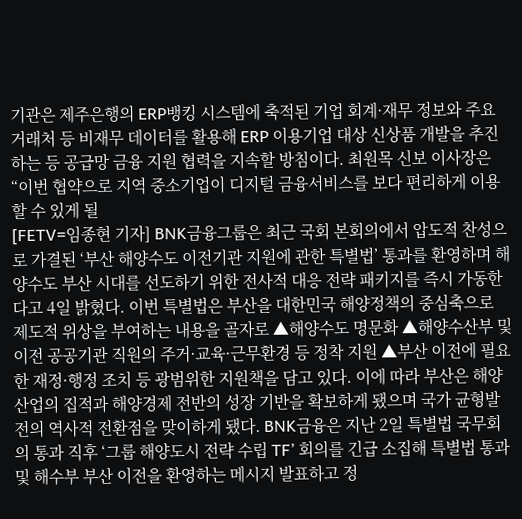기관은 제주은행의 ERP뱅킹 시스템에 축적된 기업 회계·재무 정보와 주요거래처 등 비재무 데이터를 활용해 ERP 이용기업 대상 신상품 개발을 추진하는 등 공급망 금융 지원 협력을 지속할 방침이다. 최원목 신보 이사장은 “이번 협약으로 지역 중소기업이 디지털 금융서비스를 보다 편리하게 이용할 수 있게 될
[FETV=임종현 기자] BNK금융그룹은 최근 국회 본회의에서 압도적 찬성으로 가결된 ‘부산 해양수도 이전기관 지원에 관한 특별법’ 통과를 환영하며 해양수도 부산 시대를 선도하기 위한 전사적 대응 전략 패키지를 즉시 가동한다고 4일 밝혔다. 이번 특별법은 부산을 대한민국 해양정책의 중심축으로 제도적 위상을 부여하는 내용을 골자로 ▲해양수도 명문화 ▲해양수산부 및 이전 공공기관 직원의 주거·교육·근무환경 등 정착 지원 ▲부산 이전에 필요한 재정·행정 조치 등 광범위한 지원책을 담고 있다. 이에 따라 부산은 해양산업의 집적과 해양경제 전반의 성장 기반을 확보하게 됐으며 국가 균형발전의 역사적 전환점을 맞이하게 됐다. BNK금융은 지난 2일 특별법 국무회의 통과 직후 ‘그룹 해양도시 전략 수립 TF’ 회의를 긴급 소집해 특별법 통과 및 해수부 부산 이전을 환영하는 메시지 발표하고 정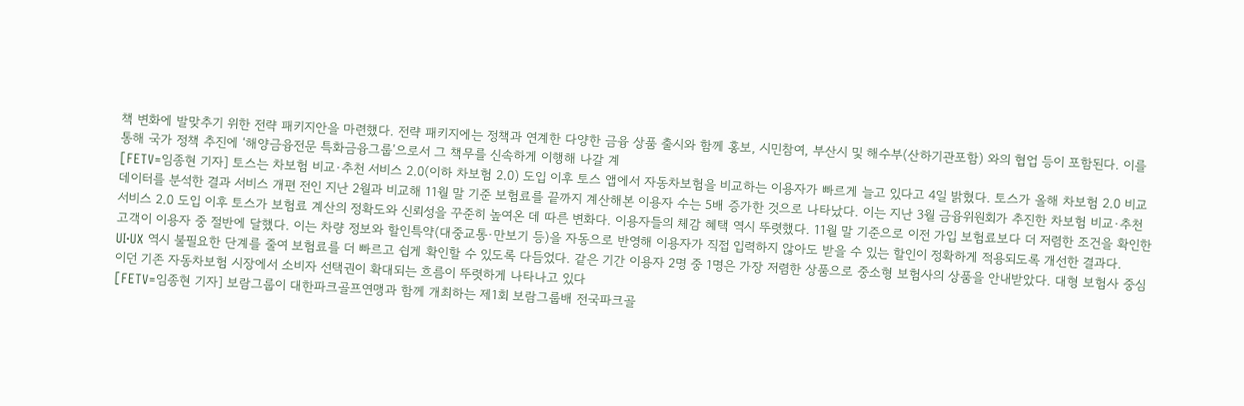책 변화에 발맞추기 위한 전략 패키지안을 마련했다. 전략 패키지에는 정책과 연계한 다양한 금융 상품 출시와 함께 홍보, 시민참여, 부산시 및 해수부(산하기관포함) 와의 협업 등이 포함된다. 이를 통해 국가 정책 추진에 ‘해양금융전문 특화금융그룹’으로서 그 책무를 신속하게 이행해 나갈 계
[FETV=임종현 기자] 토스는 차보험 비교·추천 서비스 2.0(이하 차보험 2.0) 도입 이후 토스 앱에서 자동차보험을 비교하는 이용자가 빠르게 늘고 있다고 4일 밝혔다. 토스가 올해 차보험 2.0 비교 데이터를 분석한 결과 서비스 개편 전인 지난 2월과 비교해 11월 말 기준 보험료를 끝까지 계산해본 이용자 수는 5배 증가한 것으로 나타났다. 이는 지난 3월 금융위원회가 추진한 차보험 비교·추천 서비스 2.0 도입 이후 토스가 보험료 계산의 정확도와 신뢰성을 꾸준히 높여온 데 따른 변화다. 이용자들의 체감 혜택 역시 뚜렷했다. 11월 말 기준으로 이전 가입 보험료보다 더 저렴한 조건을 확인한 고객이 이용자 중 절반에 달했다. 이는 차량 정보와 할인특약(대중교통·만보기 등)을 자동으로 반영해 이용자가 직접 입력하지 않아도 받을 수 있는 할인이 정확하게 적용되도록 개선한 결과다. UI·UX 역시 불필요한 단계를 줄여 보험료를 더 빠르고 쉽게 확인할 수 있도록 다듬었다. 같은 기간 이용자 2명 중 1명은 가장 저렴한 상품으로 중소형 보험사의 상품을 안내받았다. 대형 보험사 중심이던 기존 자동차보험 시장에서 소비자 선택권이 확대되는 흐름이 뚜렷하게 나타나고 있다
[FETV=임종현 기자] 보람그룹이 대한파크골프연맹과 함께 개최하는 제1회 보람그룹배 전국파크골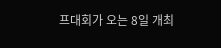프대회가 오는 8일 개최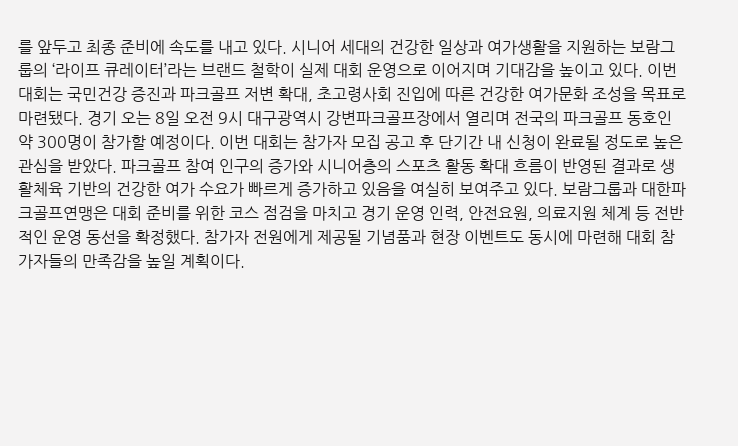를 앞두고 최종 준비에 속도를 내고 있다. 시니어 세대의 건강한 일상과 여가생활을 지원하는 보람그룹의 ‘라이프 큐레이터’라는 브랜드 철학이 실제 대회 운영으로 이어지며 기대감을 높이고 있다. 이번 대회는 국민건강 증진과 파크골프 저변 확대, 초고령사회 진입에 따른 건강한 여가문화 조성을 목표로 마련됐다. 경기 오는 8일 오전 9시 대구광역시 강변파크골프장에서 열리며 전국의 파크골프 동호인 약 300명이 참가할 예정이다. 이번 대회는 참가자 모집 공고 후 단기간 내 신청이 완료될 정도로 높은 관심을 받았다. 파크골프 참여 인구의 증가와 시니어층의 스포츠 활동 확대 흐름이 반영된 결과로 생활체육 기반의 건강한 여가 수요가 빠르게 증가하고 있음을 여실히 보여주고 있다. 보람그룹과 대한파크골프연맹은 대회 준비를 위한 코스 점검을 마치고 경기 운영 인력, 안전요원, 의료지원 체계 등 전반적인 운영 동선을 확정했다. 참가자 전원에게 제공될 기념품과 현장 이벤트도 동시에 마련해 대회 참가자들의 만족감을 높일 계획이다.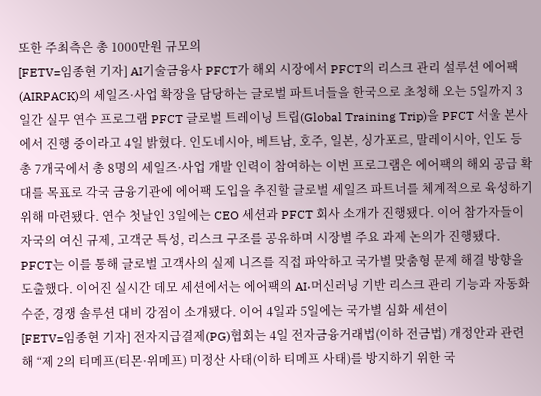또한 주최측은 총 1000만원 규모의
[FETV=임종현 기자] AI기술금융사 PFCT가 해외 시장에서 PFCT의 리스크 관리 설루션 에어팩(AIRPACK)의 세일즈·사업 확장을 담당하는 글로벌 파트너들을 한국으로 초청해 오는 5일까지 3일간 실무 연수 프로그램 PFCT 글로벌 트레이닝 트립(Global Training Trip)을 PFCT 서울 본사에서 진행 중이라고 4일 밝혔다. 인도네시아, 베트남, 호주, 일본, 싱가포르, 말레이시아, 인도 등 총 7개국에서 총 8명의 세일즈·사업 개발 인력이 참여하는 이번 프로그램은 에어팩의 해외 공급 확대를 목표로 각국 금융기관에 에어팩 도입을 추진할 글로벌 세일즈 파트너를 체계적으로 육성하기 위해 마련됐다. 연수 첫날인 3일에는 CEO 세션과 PFCT 회사 소개가 진행됐다. 이어 참가자들이 자국의 여신 규제, 고객군 특성, 리스크 구조를 공유하며 시장별 주요 과제 논의가 진행됐다. PFCT는 이를 통해 글로벌 고객사의 실제 니즈를 직접 파악하고 국가별 맞춤형 문제 해결 방향을 도출했다. 이어진 실시간 데모 세션에서는 에어팩의 AI·머신러닝 기반 리스크 관리 기능과 자동화 수준, 경쟁 솔루션 대비 강점이 소개됐다. 이어 4일과 5일에는 국가별 심화 세션이
[FETV=임종현 기자] 전자지급결제(PG)협회는 4일 전자금융거래법(이하 전금법) 개정안과 관련해 “제 2의 티메프(티몬·위메프) 미정산 사태(이하 티메프 사태)를 방지하기 위한 국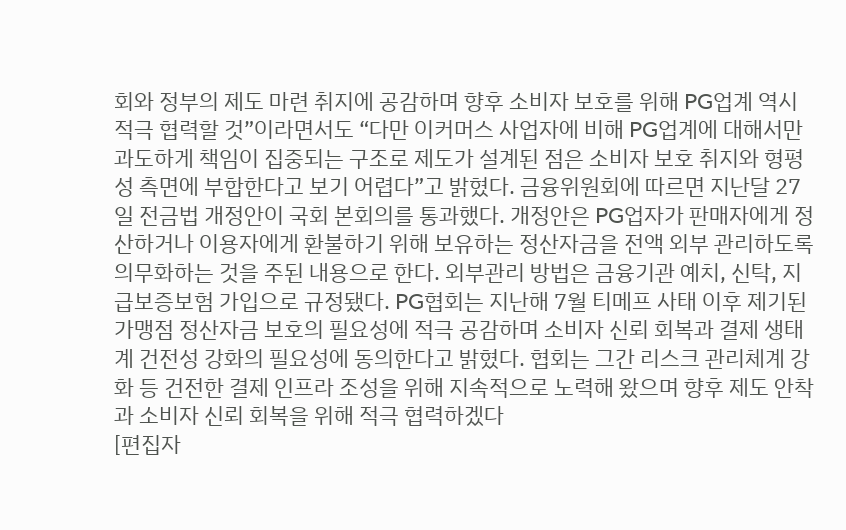회와 정부의 제도 마련 취지에 공감하며 향후 소비자 보호를 위해 PG업계 역시 적극 협력할 것”이라면서도 “다만 이커머스 사업자에 비해 PG업계에 대해서만 과도하게 책임이 집중되는 구조로 제도가 설계된 점은 소비자 보호 취지와 형평성 측면에 부합한다고 보기 어렵다”고 밝혔다. 금융위원회에 따르면 지난달 27일 전금법 개정안이 국회 본회의를 통과했다. 개정안은 PG업자가 판매자에게 정산하거나 이용자에게 환불하기 위해 보유하는 정산자금을 전액 외부 관리하도록 의무화하는 것을 주된 내용으로 한다. 외부관리 방법은 금융기관 예치, 신탁, 지급보증보험 가입으로 규정됐다. PG협회는 지난해 7월 티메프 사태 이후 제기된 가맹점 정산자금 보호의 필요성에 적극 공감하며 소비자 신뢰 회복과 결제 생태계 건전성 강화의 필요성에 동의한다고 밝혔다. 협회는 그간 리스크 관리체계 강화 등 건전한 결제 인프라 조성을 위해 지속적으로 노력해 왔으며 향후 제도 안착과 소비자 신뢰 회복을 위해 적극 협력하겠다
[편집자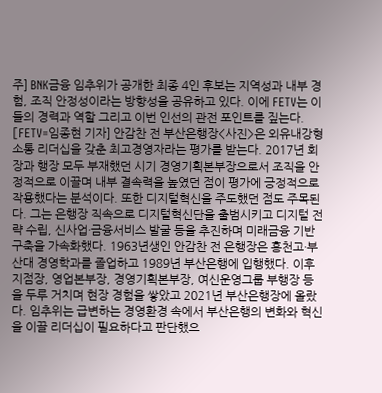주] BNK금융 임추위가 공개한 최종 4인 후보는 지역성과 내부 경험, 조직 안정성이라는 방향성을 공유하고 있다. 이에 FETV는 이들의 경력과 역할 그리고 이번 인선의 관전 포인트를 짚는다. [FETV=임종현 기자] 안감찬 전 부산은행장<사진>은 외유내강형 소통 리더십을 갖춘 최고경영자라는 평가를 받는다. 2017년 회장과 행장 모두 부재했던 시기 경영기획본부장으로서 조직을 안정적으로 이끌며 내부 결속력을 높였던 점이 평가에 긍정적으로 작용했다는 분석이다. 또한 디지털혁신을 주도했던 점도 주목된다. 그는 은행장 직속으로 디지털혁신단을 출범시키고 디지털 전략 수립, 신사업·금융서비스 발굴 등을 추진하며 미래금융 기반 구축을 가속화했다. 1963년생인 안감찬 전 은행장은 홍천고·부산대 경영학과를 졸업하고 1989년 부산은행에 입행했다. 이후 지점장, 영업본부장, 경영기획본부장, 여신운영그룹 부행장 등을 두루 거치며 현장 경험을 쌓았고 2021년 부산은행장에 올랐다. 임추위는 급변하는 경영환경 속에서 부산은행의 변화와 혁신을 이끌 리더십이 필요하다고 판단했으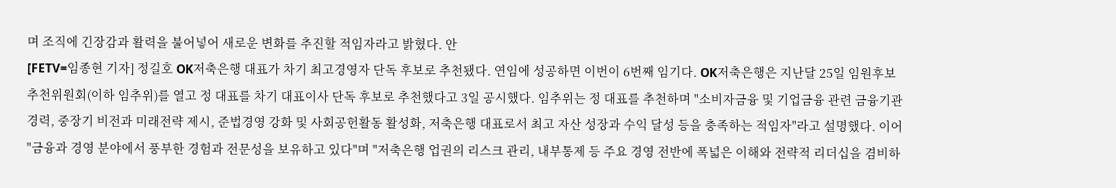며 조직에 긴장감과 활력을 불어넣어 새로운 변화를 추진할 적임자라고 밝혔다. 안
[FETV=임종현 기자] 정길호 OK저축은행 대표가 차기 최고경영자 단독 후보로 추천됐다. 연임에 성공하면 이번이 6번째 임기다. OK저축은행은 지난달 25일 임원후보추천위원회(이하 임추위)를 열고 정 대표를 차기 대표이사 단독 후보로 추천했다고 3일 공시했다. 임추위는 정 대표를 추천하며 "소비자금융 및 기업금융 관련 금융기관 경력, 중장기 비전과 미래전략 제시, 준법경영 강화 및 사회공헌활동 활성화, 저축은행 대표로서 최고 자산 성장과 수익 달성 등을 충족하는 적임자"라고 설명했다. 이어 "금융과 경영 분야에서 풍부한 경험과 전문성을 보유하고 있다"며 "저축은행 업권의 리스크 관리, 내부통제 등 주요 경영 전반에 폭넓은 이해와 전략적 리더십을 겸비하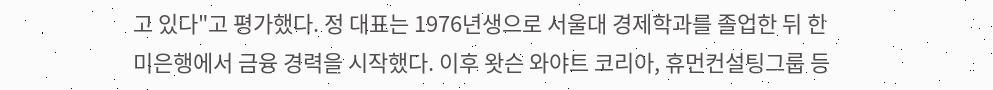고 있다"고 평가했다. 정 대표는 1976년생으로 서울대 경제학과를 졸업한 뒤 한미은행에서 금융 경력을 시작했다. 이후 왓슨 와야트 코리아, 휴먼컨설팅그룹 등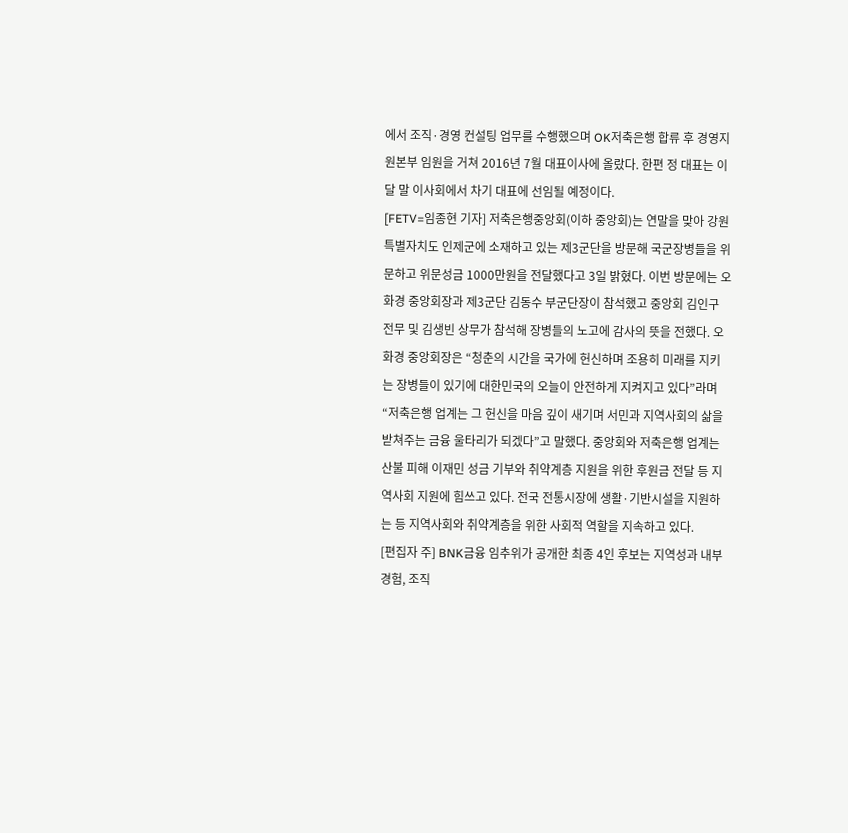에서 조직·경영 컨설팅 업무를 수행했으며 OK저축은행 합류 후 경영지원본부 임원을 거쳐 2016년 7월 대표이사에 올랐다. 한편 정 대표는 이달 말 이사회에서 차기 대표에 선임될 예정이다.
[FETV=임종현 기자] 저축은행중앙회(이하 중앙회)는 연말을 맞아 강원특별자치도 인제군에 소재하고 있는 제3군단을 방문해 국군장병들을 위문하고 위문성금 1000만원을 전달했다고 3일 밝혔다. 이번 방문에는 오화경 중앙회장과 제3군단 김동수 부군단장이 참석했고 중앙회 김인구 전무 및 김생빈 상무가 참석해 장병들의 노고에 감사의 뜻을 전했다. 오화경 중앙회장은 “청춘의 시간을 국가에 헌신하며 조용히 미래를 지키는 장병들이 있기에 대한민국의 오늘이 안전하게 지켜지고 있다”라며 “저축은행 업계는 그 헌신을 마음 깊이 새기며 서민과 지역사회의 삶을 받쳐주는 금융 울타리가 되겠다”고 말했다. 중앙회와 저축은행 업계는 산불 피해 이재민 성금 기부와 취약계층 지원을 위한 후원금 전달 등 지역사회 지원에 힘쓰고 있다. 전국 전통시장에 생활·기반시설을 지원하는 등 지역사회와 취약계층을 위한 사회적 역할을 지속하고 있다.
[편집자 주] BNK금융 임추위가 공개한 최종 4인 후보는 지역성과 내부 경험, 조직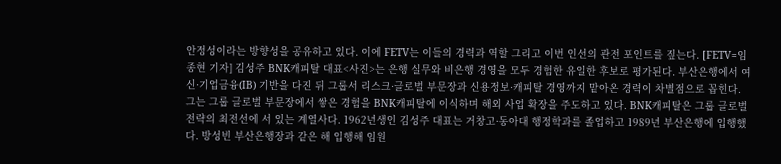안정성이라는 방향성을 공유하고 있다. 이에 FETV는 이들의 경력과 역할 그리고 이번 인선의 관전 포인트를 짚는다. [FETV=임종현 기자] 김성주 BNK캐피탈 대표<사진>는 은행 실무와 비은행 경영을 모두 경험한 유일한 후보로 평가된다. 부산은행에서 여신·기업금융(IB) 기반을 다진 뒤 그룹서 리스크·글로벌 부문장과 신용정보·캐피탈 경영까지 맡아온 경력이 차별점으로 꼽힌다. 그는 그룹 글로벌 부문장에서 쌓은 경험을 BNK캐피탈에 이식하며 해외 사업 확장을 주도하고 있다. BNK캐피탈은 그룹 글로벌 전략의 최전선에 서 있는 계열사다. 1962년생인 김성주 대표는 거창고·동아대 행정학과를 졸업하고 1989년 부산은행에 입행했다. 방성빈 부산은행장과 같은 해 입행해 임원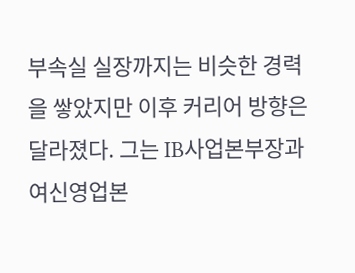부속실 실장까지는 비슷한 경력을 쌓았지만 이후 커리어 방향은 달라졌다. 그는 IB사업본부장과 여신영업본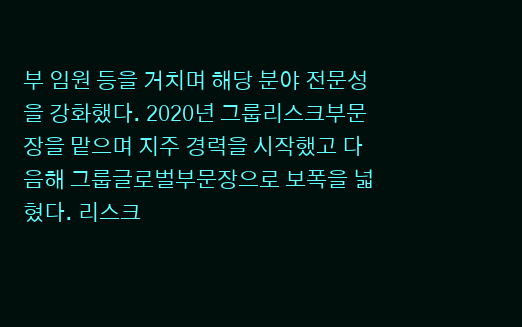부 임원 등을 거치며 해당 분야 전문성을 강화했다. 2020년 그룹리스크부문장을 맡으며 지주 경력을 시작했고 다음해 그룹글로벌부문장으로 보폭을 넓혔다. 리스크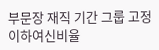부문장 재직 기간 그룹 고정이하여신비율